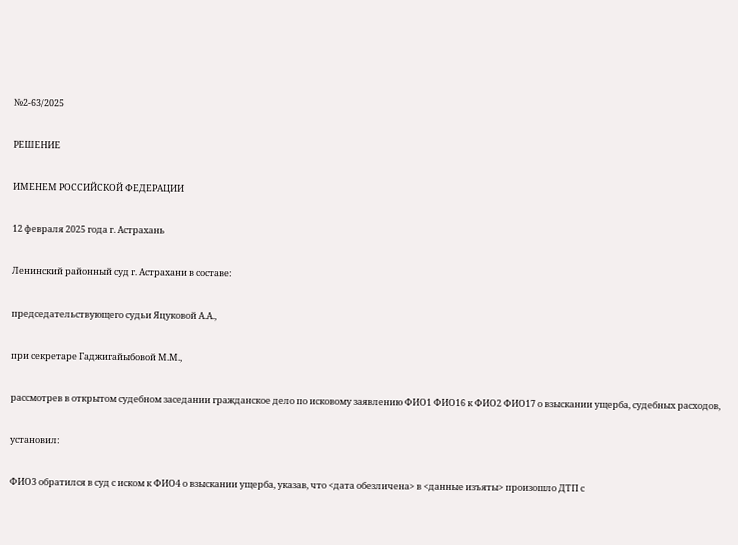№2-63/2025

РЕШЕНИЕ

ИМЕНЕМ РОССИЙСКОЙ ФЕДЕРАЦИИ

12 февраля 2025 года г. Астрахань

Ленинский районный суд г. Астрахани в составе:

председательствующего судьи Яцуковой А.А.,

при секретаре Гаджигайыбовой М.М.,

рассмотрев в открытом судебном заседании гражданское дело по исковому заявлению ФИО1 ФИО16 к ФИО2 ФИО17 о взыскании ущерба, судебных расходов,

установил:

ФИО3 обратился в суд с иском к ФИО4 о взыскании ущерба, указав, что <дата обезличена> в <данные изъяты> произошло ДТП с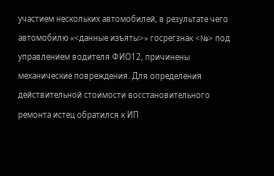участием нескольких автомобилей, в результате чего автомобилю «<данные изъяты>» госрегзнак <№> под управлением водителя ФИО12, причинены механические повреждения. Для определения действительной стоимости восстановительного ремонта истец обратился к ИП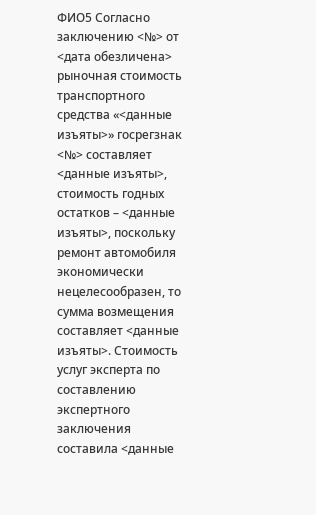ФИО5 Согласно заключению <№> от <дата обезличена> рыночная стоимость транспортного средства «<данные изъяты>» госрегзнак <№> составляет <данные изъяты>, стоимость годных остатков – <данные изъяты>, поскольку ремонт автомобиля экономически нецелесообразен, то сумма возмещения составляет <данные изъяты>. Стоимость услуг эксперта по составлению экспертного заключения составила <данные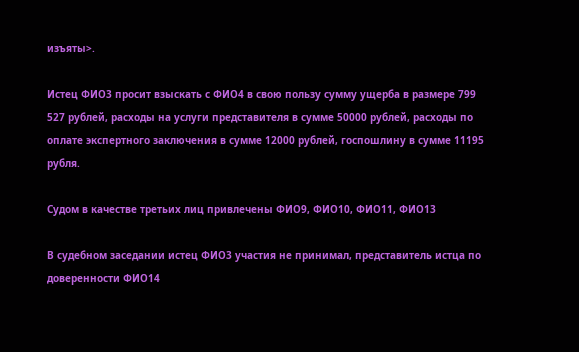изъяты>.

Истец ФИО3 просит взыскать с ФИО4 в свою пользу сумму ущерба в размере 799 527 рублей, расходы на услуги представителя в сумме 50000 рублей, расходы по оплате экспертного заключения в сумме 12000 рублей, госпошлину в сумме 11195 рубля.

Судом в качестве третьих лиц привлечены ФИО9, ФИО10, ФИО11, ФИО13

В судебном заседании истец ФИО3 участия не принимал, представитель истца по доверенности ФИО14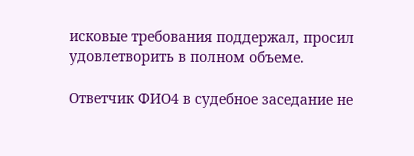исковые требования поддержал, просил удовлетворить в полном объеме.

Ответчик ФИО4 в судебное заседание не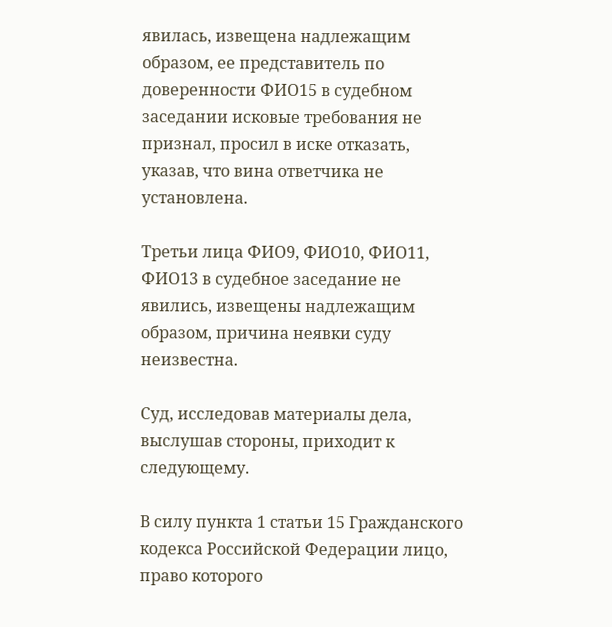явилась, извещена надлежащим образом, ее представитель по доверенности ФИО15 в судебном заседании исковые требования не признал, просил в иске отказать, указав, что вина ответчика не установлена.

Третьи лица ФИО9, ФИО10, ФИО11, ФИО13 в судебное заседание не явились, извещены надлежащим образом, причина неявки суду неизвестна.

Суд, исследовав материалы дела, выслушав стороны, приходит к следующему.

В силу пункта 1 статьи 15 Гражданского кодекса Российской Федерации лицо, право которого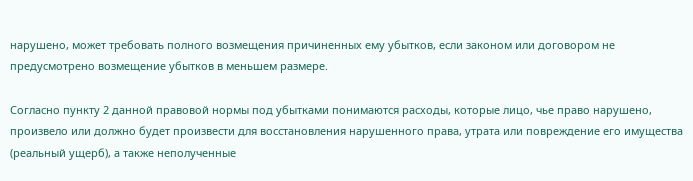нарушено, может требовать полного возмещения причиненных ему убытков, если законом или договором не предусмотрено возмещение убытков в меньшем размере.

Согласно пункту 2 данной правовой нормы под убытками понимаются расходы, которые лицо, чье право нарушено, произвело или должно будет произвести для восстановления нарушенного права, утрата или повреждение его имущества (реальный ущерб), а также неполученные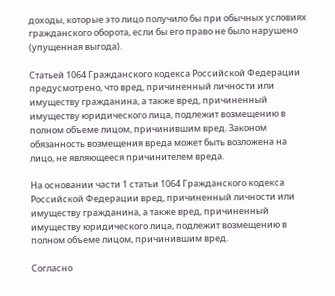доходы, которые это лицо получило бы при обычных условиях гражданского оборота, если бы его право не было нарушено (упущенная выгода).

Статьей 1064 Гражданского кодекса Российской Федерации предусмотрено, что вред, причиненный личности или имуществу гражданина, а также вред, причиненный имуществу юридического лица, подлежит возмещению в полном объеме лицом, причинившим вред. Законом обязанность возмещения вреда может быть возложена на лицо, не являющееся причинителем вреда.

На основании части 1 статьи 1064 Гражданского кодекса Российской Федерации вред, причиненный личности или имуществу гражданина, а также вред, причиненный имуществу юридического лица, подлежит возмещению в полном объеме лицом, причинившим вред.

Согласно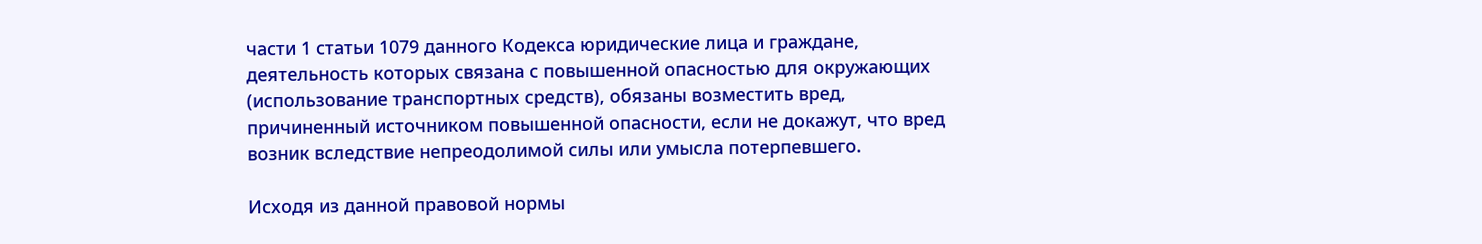части 1 статьи 1079 данного Кодекса юридические лица и граждане, деятельность которых связана с повышенной опасностью для окружающих (использование транспортных средств), обязаны возместить вред, причиненный источником повышенной опасности, если не докажут, что вред возник вследствие непреодолимой силы или умысла потерпевшего.

Исходя из данной правовой нормы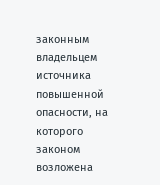законным владельцем источника повышенной опасности, на которого законом возложена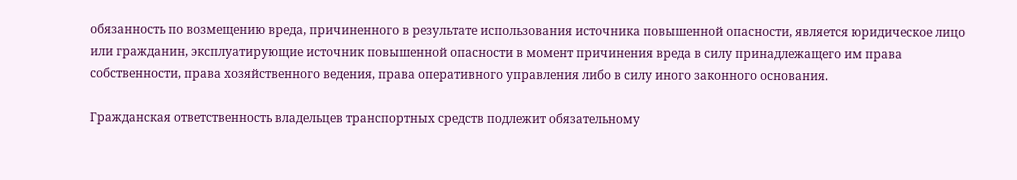обязанность по возмещению вреда, причиненного в результате использования источника повышенной опасности, является юридическое лицо или гражданин, эксплуатирующие источник повышенной опасности в момент причинения вреда в силу принадлежащего им права собственности, права хозяйственного ведения, права оперативного управления либо в силу иного законного основания.

Гражданская ответственность владельцев транспортных средств подлежит обязательному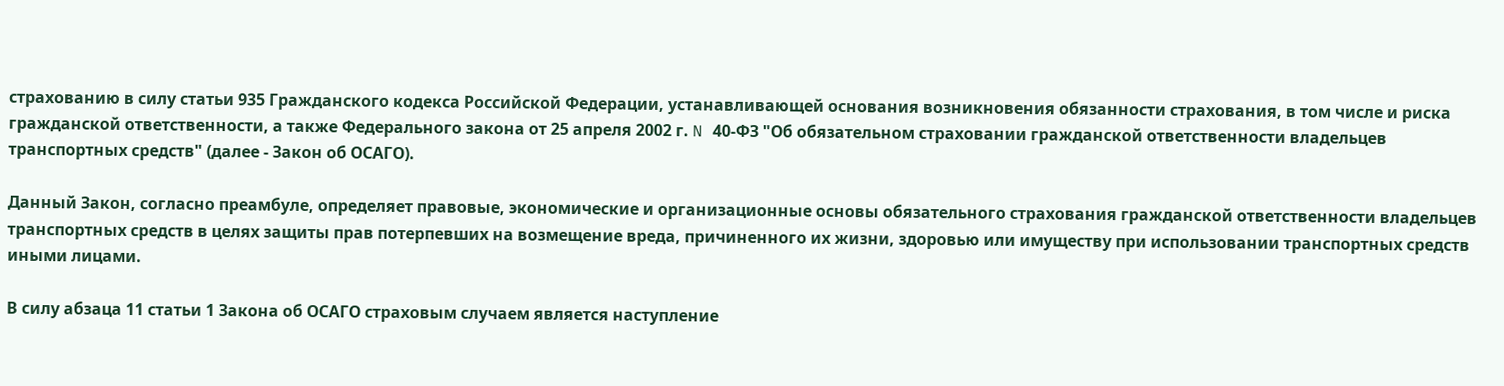страхованию в силу статьи 935 Гражданского кодекса Российской Федерации, устанавливающей основания возникновения обязанности страхования, в том числе и риска гражданской ответственности, а также Федерального закона от 25 апреля 2002 г. N 40-ФЗ "Об обязательном страховании гражданской ответственности владельцев транспортных средств" (далее - Закон об ОСАГО).

Данный Закон, согласно преамбуле, определяет правовые, экономические и организационные основы обязательного страхования гражданской ответственности владельцев транспортных средств в целях защиты прав потерпевших на возмещение вреда, причиненного их жизни, здоровью или имуществу при использовании транспортных средств иными лицами.

В силу абзаца 11 статьи 1 Закона об ОСАГО страховым случаем является наступление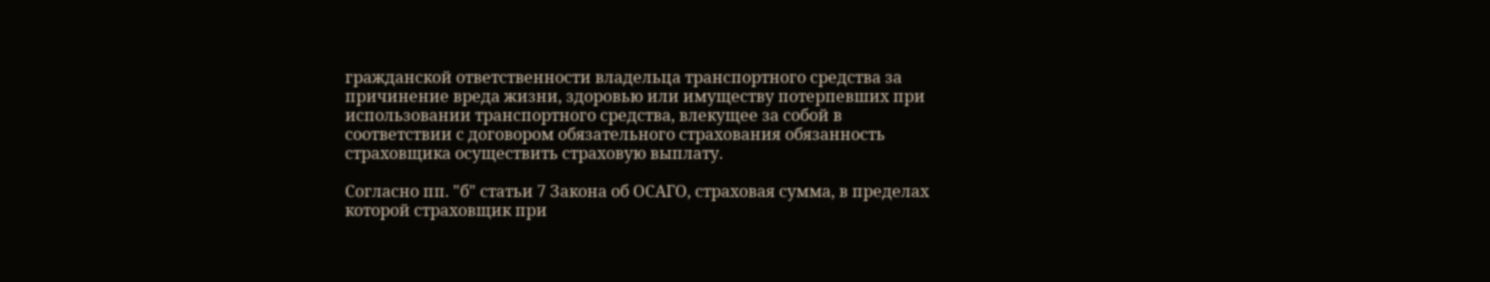гражданской ответственности владельца транспортного средства за причинение вреда жизни, здоровью или имуществу потерпевших при использовании транспортного средства, влекущее за собой в соответствии с договором обязательного страхования обязанность страховщика осуществить страховую выплату.

Согласно пп. "б" статьи 7 Закона об ОСАГО, страховая сумма, в пределах которой страховщик при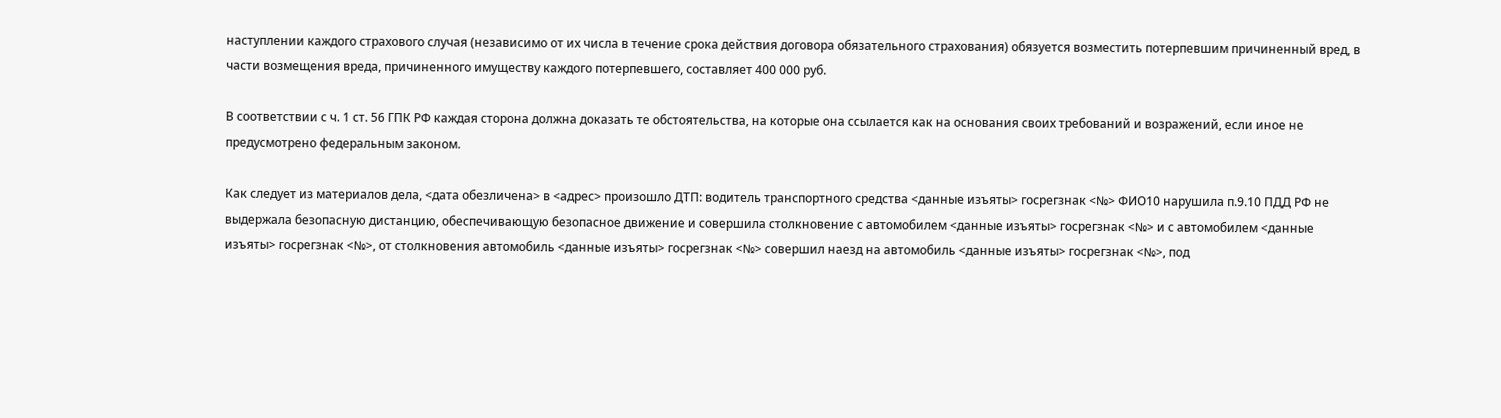наступлении каждого страхового случая (независимо от их числа в течение срока действия договора обязательного страхования) обязуется возместить потерпевшим причиненный вред, в части возмещения вреда, причиненного имуществу каждого потерпевшего, составляет 400 000 руб.

В соответствии с ч. 1 ст. 56 ГПК РФ каждая сторона должна доказать те обстоятельства, на которые она ссылается как на основания своих требований и возражений, если иное не предусмотрено федеральным законом.

Как следует из материалов дела, <дата обезличена> в <адрес> произошло ДТП: водитель транспортного средства <данные изъяты> госрегзнак <№> ФИО10 нарушила п.9.10 ПДД РФ не выдержала безопасную дистанцию, обеспечивающую безопасное движение и совершила столкновение с автомобилем <данные изъяты> госрегзнак <№> и с автомобилем <данные изъяты> госрегзнак <№>, от столкновения автомобиль <данные изъяты> госрегзнак <№> совершил наезд на автомобиль <данные изъяты> госрегзнак <№>, под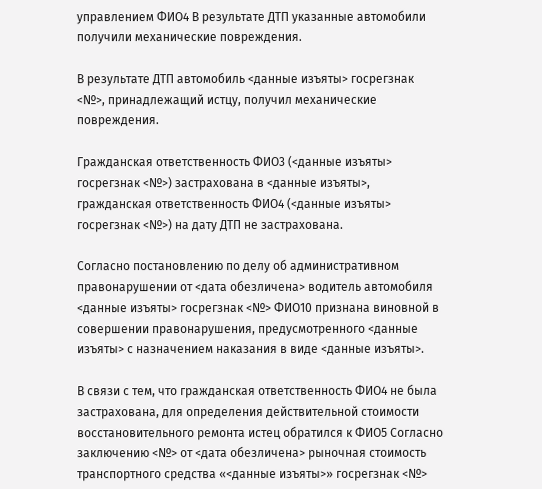управлением ФИО4 В результате ДТП указанные автомобили получили механические повреждения.

В результате ДТП автомобиль <данные изъяты> госрегзнак <№>, принадлежащий истцу, получил механические повреждения.

Гражданская ответственность ФИО3 (<данные изъяты> госрегзнак <№>) застрахована в <данные изъяты>, гражданская ответственность ФИО4 (<данные изъяты> госрегзнак <№>) на дату ДТП не застрахована.

Согласно постановлению по делу об административном правонарушении от <дата обезличена> водитель автомобиля <данные изъяты> госрегзнак <№> ФИО10 признана виновной в совершении правонарушения, предусмотренного <данные изъяты> с назначением наказания в виде <данные изъяты>.

В связи с тем, что гражданская ответственность ФИО4 не была застрахована, для определения действительной стоимости восстановительного ремонта истец обратился к ФИО5 Согласно заключению <№> от <дата обезличена> рыночная стоимость транспортного средства «<данные изъяты>» госрегзнак <№>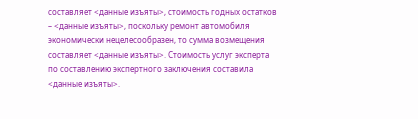составляет <данные изъяты>, стоимость годных остатков – <данные изъяты>, поскольку ремонт автомобиля экономически нецелесообразен, то сумма возмещения составляет <данные изъяты>. Стоимость услуг эксперта по составлению экспертного заключения составила <данные изъяты>.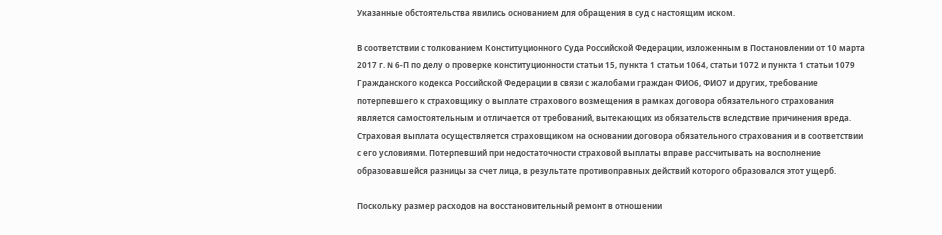Указанные обстоятельства явились основанием для обращения в суд с настоящим иском.

В соответствии с толкованием Конституционного Суда Российской Федерации, изложенным в Постановлении от 10 марта 2017 г. N 6-П по делу о проверке конституционности статьи 15, пункта 1 статьи 1064, статьи 1072 и пункта 1 статьи 1079 Гражданского кодекса Российской Федерации в связи с жалобами граждан ФИО6, ФИО7 и других, требование потерпевшего к страховщику о выплате страхового возмещения в рамках договора обязательного страхования является самостоятельным и отличается от требований, вытекающих из обязательств вследствие причинения вреда. Страховая выплата осуществляется страховщиком на основании договора обязательного страхования и в соответствии с его условиями. Потерпевший при недостаточности страховой выплаты вправе рассчитывать на восполнение образовавшейся разницы за счет лица, в результате противоправных действий которого образовался этот ущерб.

Поскольку размер расходов на восстановительный ремонт в отношении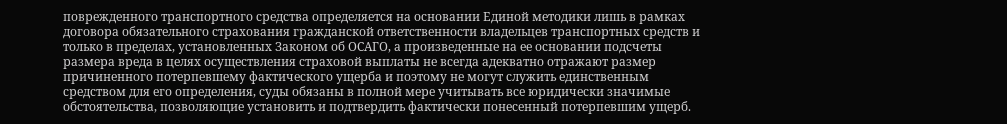поврежденного транспортного средства определяется на основании Единой методики лишь в рамках договора обязательного страхования гражданской ответственности владельцев транспортных средств и только в пределах, установленных Законом об ОСАГО, а произведенные на ее основании подсчеты размера вреда в целях осуществления страховой выплаты не всегда адекватно отражают размер причиненного потерпевшему фактического ущерба и поэтому не могут служить единственным средством для его определения, суды обязаны в полной мере учитывать все юридически значимые обстоятельства, позволяющие установить и подтвердить фактически понесенный потерпевшим ущерб.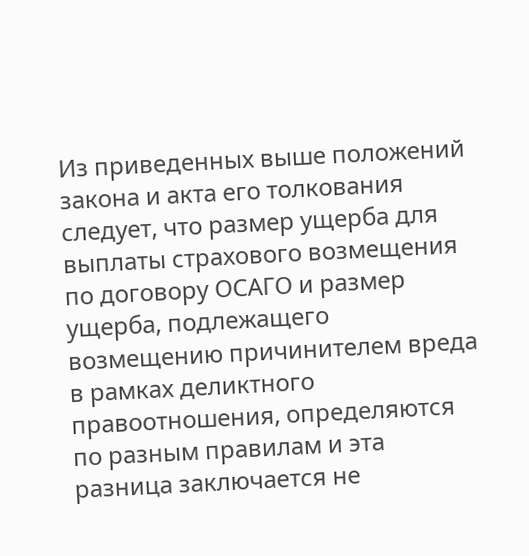Из приведенных выше положений закона и акта его толкования следует, что размер ущерба для выплаты страхового возмещения по договору ОСАГО и размер ущерба, подлежащего возмещению причинителем вреда в рамках деликтного правоотношения, определяются по разным правилам и эта разница заключается не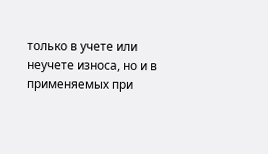только в учете или неучете износа, но и в применяемых при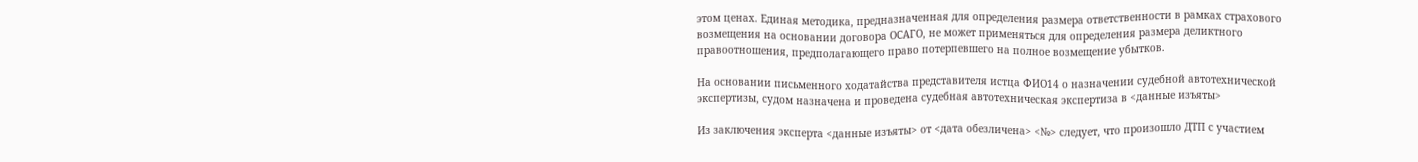этом ценах. Единая методика, предназначенная для определения размера ответственности в рамках страхового возмещения на основании договора ОСАГО, не может применяться для определения размера деликтного правоотношения, предполагающего право потерпевшего на полное возмещение убытков.

На основании письменного ходатайства представителя истца ФИО14 о назначении судебной автотехнической экспертизы, судом назначена и проведена судебная автотехническая экспертиза в <данные изъяты>

Из заключения эксперта <данные изъяты> от <дата обезличена> <№> следует, что произошло ДТП с участием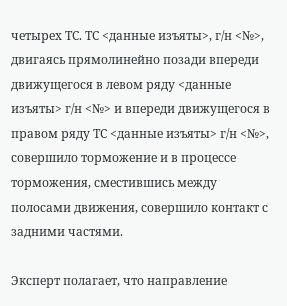четырех ТС. ТС <данные изъяты>, г/н <№>, двигаясь прямолинейно позади впереди движущегося в левом ряду <данные изъяты> г/н <№> и впереди движущегося в правом ряду ТС <данные изъяты> г/н <№>, совершило торможение и в процессе торможения, сместившись между полосами движения, совершило контакт с задними частями.

Эксперт полагает, что направление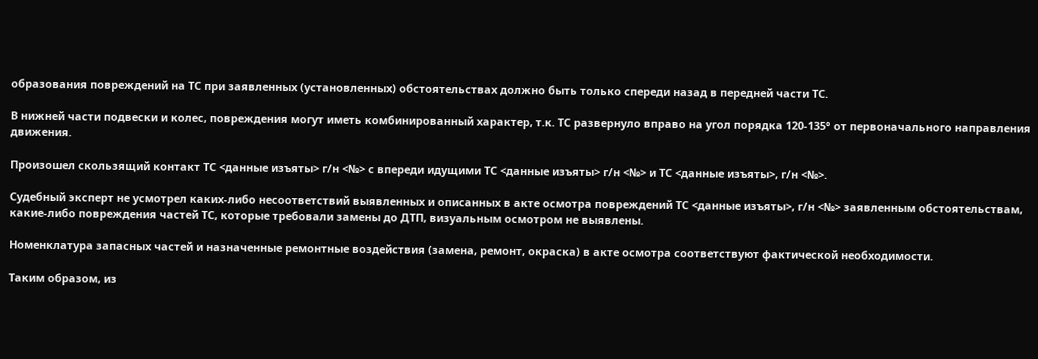образования повреждений на ТС при заявленных (установленных) обстоятельствах должно быть только спереди назад в передней части ТС.

В нижней части подвески и колес, повреждения могут иметь комбинированный характер, т.к. ТС развернуло вправо на угол порядка 120-135° от первоначального направления движения.

Произошел скользящий контакт ТС <данные изъяты> г/н <№> с впереди идущими ТС <данные изъяты> г/н <№> и ТС <данные изъяты>, г/н <№>.

Судебный эксперт не усмотрел каких-либо несоответствий выявленных и описанных в акте осмотра повреждений ТС <данные изъяты>, г/н <№> заявленным обстоятельствам, какие-либо повреждения частей ТС, которые требовали замены до ДТП, визуальным осмотром не выявлены.

Номенклатура запасных частей и назначенные ремонтные воздействия (замена, ремонт, окраска) в акте осмотра соответствуют фактической необходимости.

Таким образом, из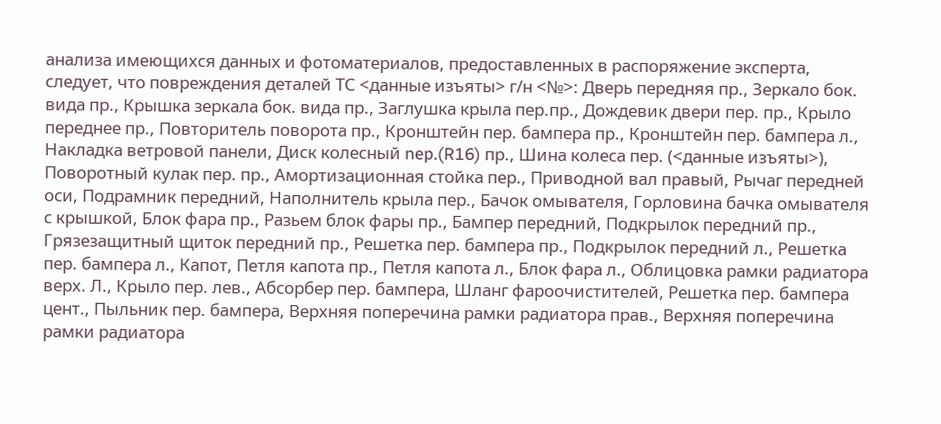анализа имеющихся данных и фотоматериалов, предоставленных в распоряжение эксперта, следует, что повреждения деталей ТС <данные изъяты> г/н <№>: Дверь передняя пр., Зеркало бок. вида пр., Крышка зеркала бок. вида пр., Заглушка крыла пер.пр., Дождевик двери пер. пр., Крыло переднее пр., Повторитель поворота пр., Кронштейн пер. бампера пр., Кронштейн пер. бампера л., Накладка ветровой панели, Диск колесный nep.(R16) пр., Шина колеса пер. (<данные изъяты>), Поворотный кулак пер. пр., Амортизационная стойка пер., Приводной вал правый, Рычаг передней оси, Подрамник передний, Наполнитель крыла пер., Бачок омывателя, Горловина бачка омывателя с крышкой, Блок фара пр., Разьем блок фары пр., Бампер передний, Подкрылок передний пр., Грязезащитный щиток передний пр., Решетка пер. бампера пр., Подкрылок передний л., Решетка пер. бампера л., Капот, Петля капота пр., Петля капота л., Блок фара л., Облицовка рамки радиатора верх. Л., Крыло пер. лев., Абсорбер пер. бампера, Шланг фароочистителей, Решетка пер. бампера цент., Пыльник пер. бампера, Верхняя поперечина рамки радиатора прав., Верхняя поперечина рамки радиатора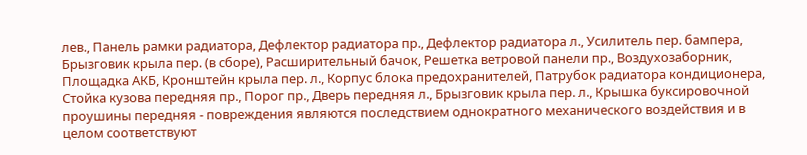лев., Панель рамки радиатора, Дефлектор радиатора пр., Дефлектор радиатора л., Усилитель пер. бампера, Брызговик крыла пер. (в сборе), Расширительный бачок, Решетка ветровой панели пр., Воздухозаборник, Площадка АКБ, Кронштейн крыла пер. л., Корпус блока предохранителей, Патрубок радиатора кондиционера, Стойка кузова передняя пр., Порог пр., Дверь передняя л., Брызговик крыла пер. л., Крышка буксировочной проушины передняя - повреждения являются последствием однократного механического воздействия и в целом соответствуют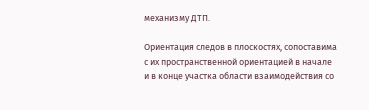механизму ДТП.

Ориентация следов в плоскостях, сопоставима с их пространственной ориентацией в начале и в конце участка области взаимодействия со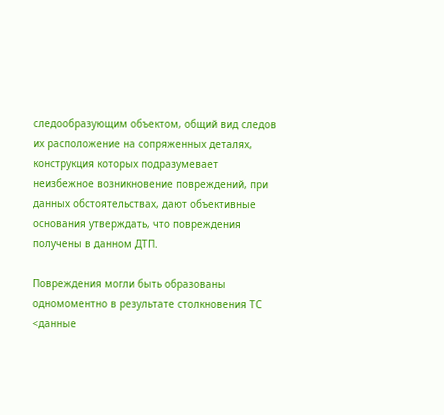следообразующим объектом, общий вид следов их расположение на сопряженных деталях, конструкция которых подразумевает неизбежное возникновение повреждений, при данных обстоятельствах, дают объективные основания утверждать, что повреждения получены в данном ДТП.

Повреждения могли быть образованы одномоментно в результате столкновения ТС <данные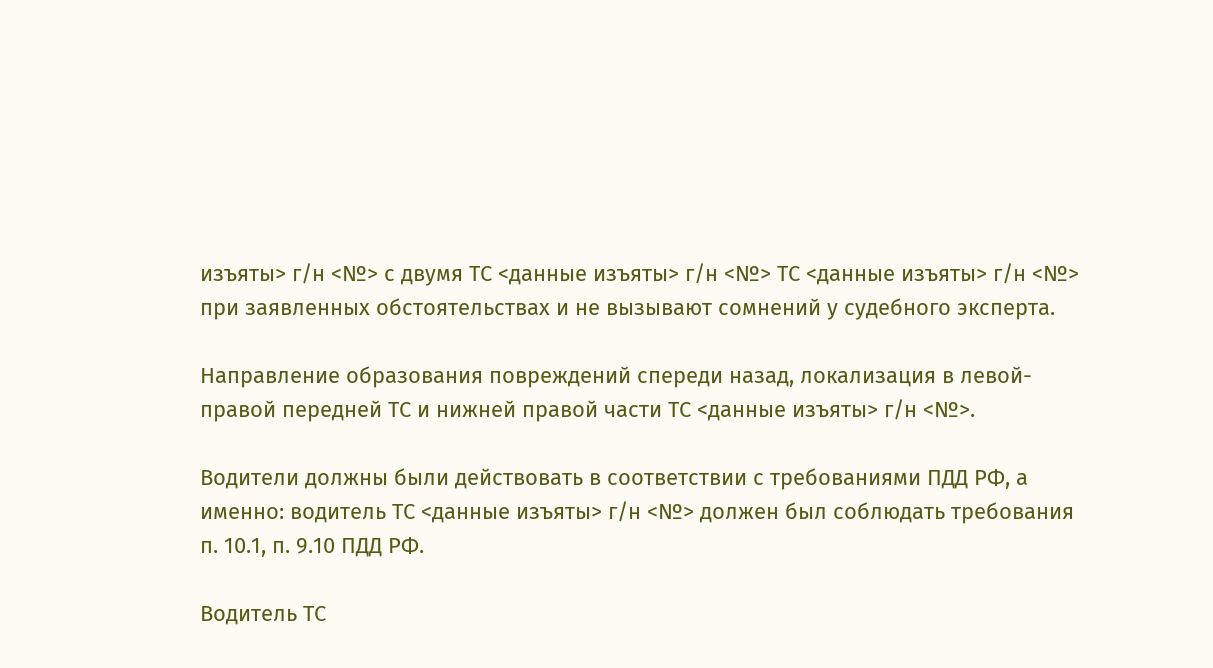изъяты> г/н <№> с двумя ТС <данные изъяты> г/н <№> ТС <данные изъяты> г/н <№> при заявленных обстоятельствах и не вызывают сомнений у судебного эксперта.

Направление образования повреждений спереди назад, локализация в левой-правой передней ТС и нижней правой части ТС <данные изъяты> г/н <№>.

Водители должны были действовать в соответствии с требованиями ПДД РФ, а именно: водитель ТС <данные изъяты> г/н <№> должен был соблюдать требования п. 10.1, п. 9.10 ПДД РФ.

Водитель ТС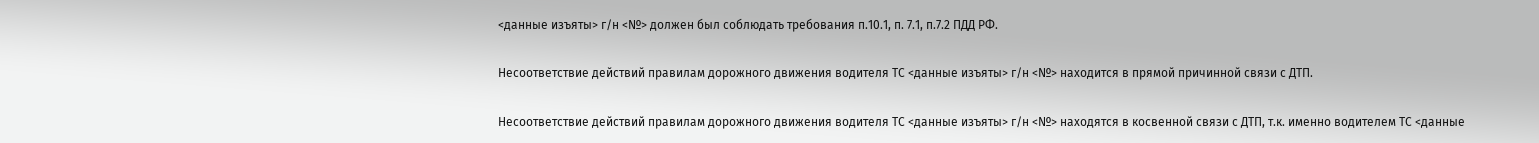<данные изъяты> г/н <№> должен был соблюдать требования п.10.1, п. 7.1, п.7.2 ПДД РФ.

Несоответствие действий правилам дорожного движения водителя ТС <данные изъяты> г/н <№> находится в прямой причинной связи с ДТП.

Несоответствие действий правилам дорожного движения водителя ТС <данные изъяты> г/н <№> находятся в косвенной связи с ДТП, т.к. именно водителем ТС <данные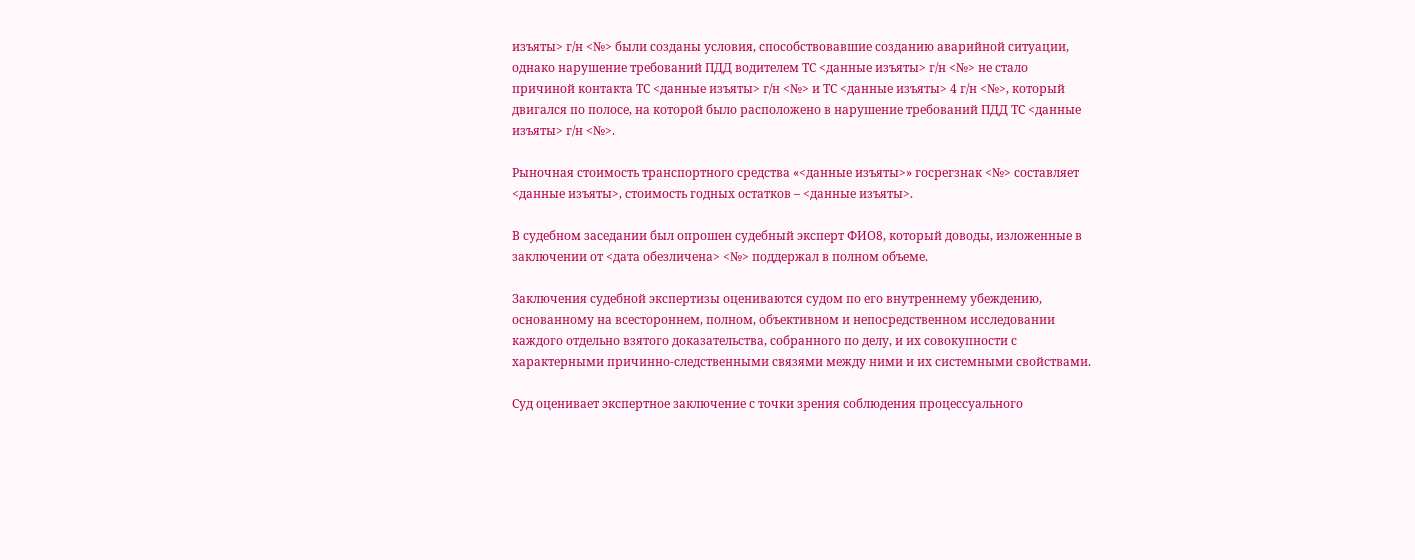изъяты> г/н <№> были созданы условия, способствовавшие созданию аварийной ситуации, однако нарушение требований ПДД водителем ТС <данные изъяты> г/н <№> не стало причиной контакта ТС <данные изъяты> г/н <№> и ТС <данные изъяты> 4 г/н <№>, который двигался по полосе, на которой было расположено в нарушение требований ПДД ТС <данные изъяты> г/н <№>.

Рыночная стоимость транспортного средства «<данные изъяты>» госрегзнак <№> составляет <данные изъяты>, стоимость годных остатков – <данные изъяты>.

В судебном заседании был опрошен судебный эксперт ФИО8, который доводы, изложенные в заключении от <дата обезличена> <№> поддержал в полном объеме.

Заключения судебной экспертизы оцениваются судом по его внутреннему убеждению, основанному на всестороннем, полном, объективном и непосредственном исследовании каждого отдельно взятого доказательства, собранного по делу, и их совокупности с характерными причинно-следственными связями между ними и их системными свойствами.

Суд оценивает экспертное заключение с точки зрения соблюдения процессуального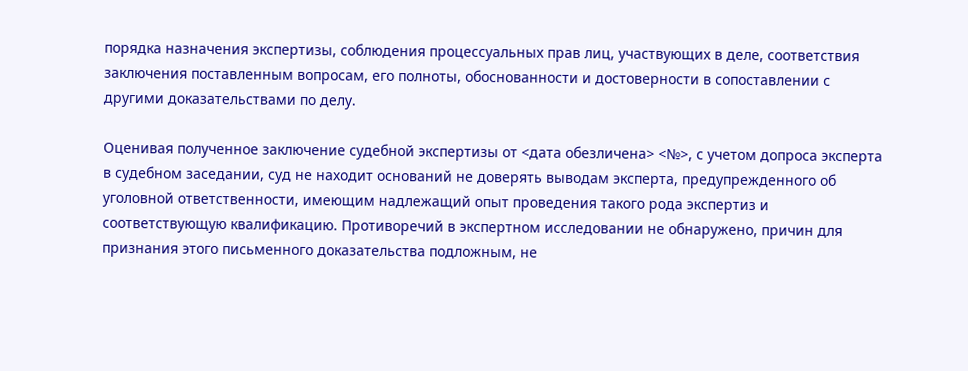порядка назначения экспертизы, соблюдения процессуальных прав лиц, участвующих в деле, соответствия заключения поставленным вопросам, его полноты, обоснованности и достоверности в сопоставлении с другими доказательствами по делу.

Оценивая полученное заключение судебной экспертизы от <дата обезличена> <№>, с учетом допроса эксперта в судебном заседании, суд не находит оснований не доверять выводам эксперта, предупрежденного об уголовной ответственности, имеющим надлежащий опыт проведения такого рода экспертиз и соответствующую квалификацию. Противоречий в экспертном исследовании не обнаружено, причин для признания этого письменного доказательства подложным, не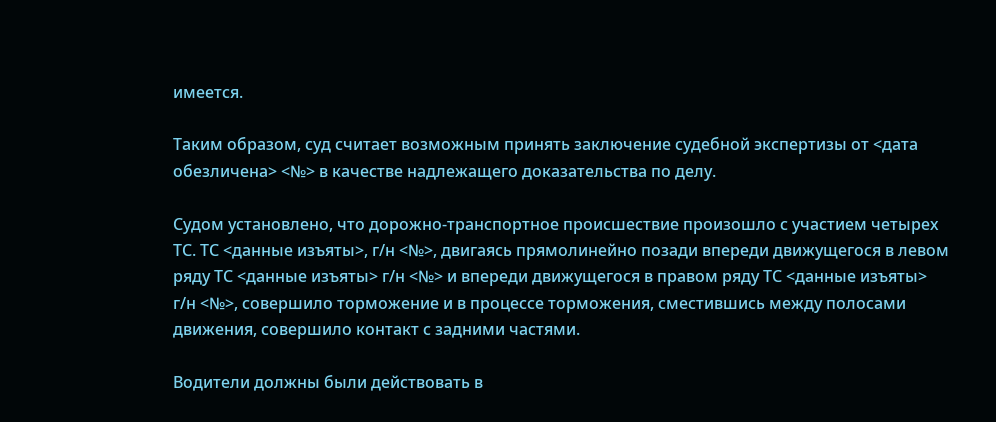имеется.

Таким образом, суд считает возможным принять заключение судебной экспертизы от <дата обезличена> <№> в качестве надлежащего доказательства по делу.

Судом установлено, что дорожно-транспортное происшествие произошло с участием четырех ТС. ТС <данные изъяты>, г/н <№>, двигаясь прямолинейно позади впереди движущегося в левом ряду ТС <данные изъяты> г/н <№> и впереди движущегося в правом ряду ТС <данные изъяты> г/н <№>, совершило торможение и в процессе торможения, сместившись между полосами движения, совершило контакт с задними частями.

Водители должны были действовать в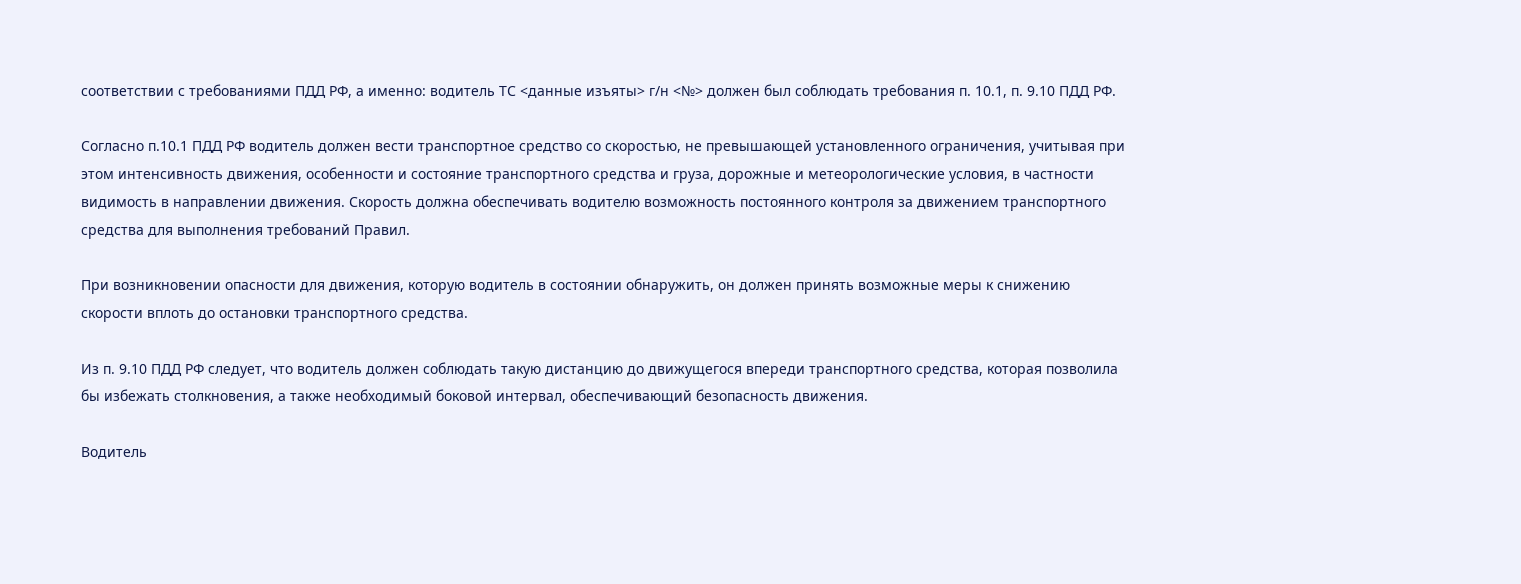соответствии с требованиями ПДД РФ, а именно: водитель ТС <данные изъяты> г/н <№> должен был соблюдать требования п. 10.1, п. 9.10 ПДД РФ.

Согласно п.10.1 ПДД РФ водитель должен вести транспортное средство со скоростью, не превышающей установленного ограничения, учитывая при этом интенсивность движения, особенности и состояние транспортного средства и груза, дорожные и метеорологические условия, в частности видимость в направлении движения. Скорость должна обеспечивать водителю возможность постоянного контроля за движением транспортного средства для выполнения требований Правил.

При возникновении опасности для движения, которую водитель в состоянии обнаружить, он должен принять возможные меры к снижению скорости вплоть до остановки транспортного средства.

Из п. 9.10 ПДД РФ следует, что водитель должен соблюдать такую дистанцию до движущегося впереди транспортного средства, которая позволила бы избежать столкновения, а также необходимый боковой интервал, обеспечивающий безопасность движения.

Водитель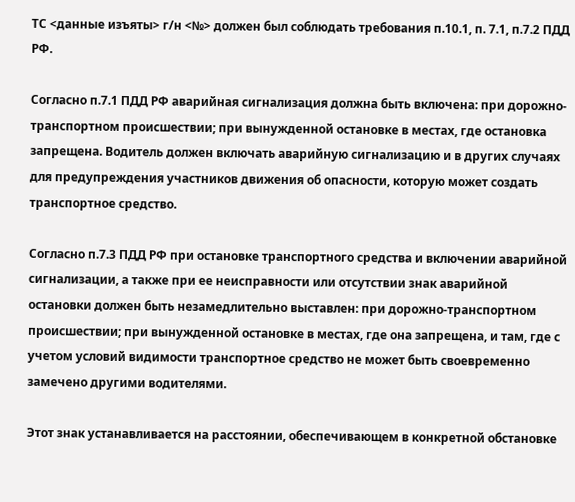ТС <данные изъяты> г/н <№> должен был соблюдать требования п.10.1, п. 7.1, п.7.2 ПДД РФ.

Согласно п.7.1 ПДД РФ аварийная сигнализация должна быть включена: при дорожно-транспортном происшествии; при вынужденной остановке в местах, где остановка запрещена. Водитель должен включать аварийную сигнализацию и в других случаях для предупреждения участников движения об опасности, которую может создать транспортное средство.

Согласно п.7.3 ПДД РФ при остановке транспортного средства и включении аварийной сигнализации, а также при ее неисправности или отсутствии знак аварийной остановки должен быть незамедлительно выставлен: при дорожно-транспортном происшествии; при вынужденной остановке в местах, где она запрещена, и там, где с учетом условий видимости транспортное средство не может быть своевременно замечено другими водителями.

Этот знак устанавливается на расстоянии, обеспечивающем в конкретной обстановке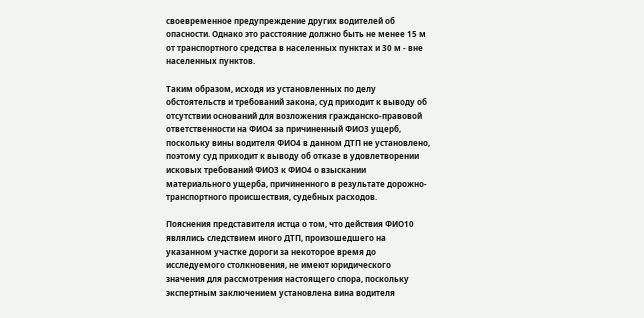своевременное предупреждение других водителей об опасности. Однако это расстояние должно быть не менее 15 м от транспортного средства в населенных пунктах и 30 м - вне населенных пунктов.

Таким образом, исходя из установленных по делу обстоятельств и требований закона, суд приходит к выводу об отсутствии оснований для возложения гражданско-правовой ответственности на ФИО4 за причиненный ФИО3 ущерб, поскольку вины водителя ФИО4 в данном ДТП не установлено, поэтому суд приходит к выводу об отказе в удовлетворении исковых требований ФИО3 к ФИО4 о взыскании материального ущерба, причиненного в результате дорожно-транспортного происшествия, судебных расходов.

Пояснения представителя истца о том, что действия ФИО10 являлись следствием иного ДТП, произошедшего на указанном участке дороги за некоторое время до исследуемого столкновения, не имеют юридического значения для рассмотрения настоящего спора, поскольку экспертным заключением установлена вина водителя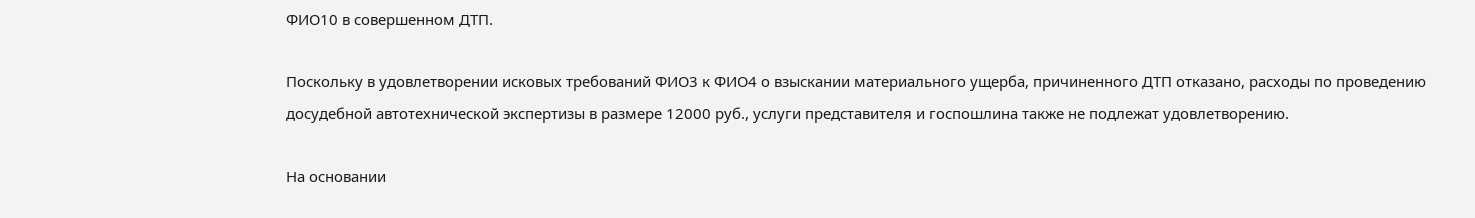ФИО10 в совершенном ДТП.

Поскольку в удовлетворении исковых требований ФИО3 к ФИО4 о взыскании материального ущерба, причиненного ДТП отказано, расходы по проведению досудебной автотехнической экспертизы в размере 12000 руб., услуги представителя и госпошлина также не подлежат удовлетворению.

На основании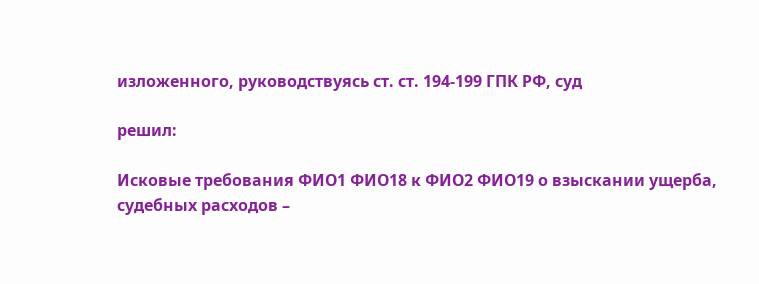изложенного, руководствуясь ст. ст. 194-199 ГПК РФ, суд

решил:

Исковые требования ФИО1 ФИО18 к ФИО2 ФИО19 о взыскании ущерба, судебных расходов –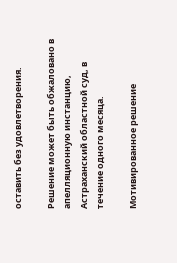оставить без удовлетворения.

Решение может быть обжаловано в апелляционную инстанцию, Астраханский областной суд, в течение одного месяца.

Мотивированное решение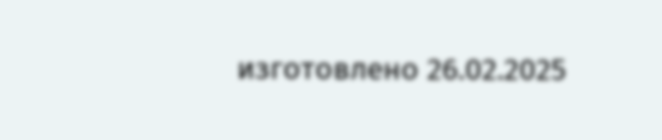изготовлено 26.02.2025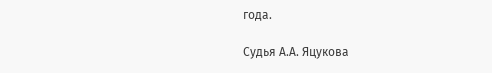года.

Судья А.А. Яцукова